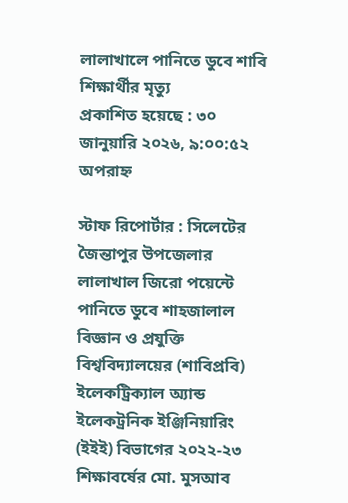লালাখালে পানিতে ডুবে শাবি শিক্ষার্থীর মৃত্যু
প্রকাশিত হয়েছে : ৩০ জানুয়ারি ২০২৬, ৯:০০:৫২ অপরাহ্ন

স্টাফ রিপোর্টার : সিলেটের জৈন্তাপুর উপজেলার লালাখাল জিরো পয়েন্টে পানিতে ডুবে শাহজালাল বিজ্ঞান ও প্রযুক্তি বিশ্ববিদ্যালয়ের (শাবিপ্রবি) ইলেকট্রিক্যাল অ্যান্ড ইলেকট্রনিক ইঞ্জিনিয়ারিং (ইইই) বিভাগের ২০২২-২৩ শিক্ষাবর্ষের মো. মুসআব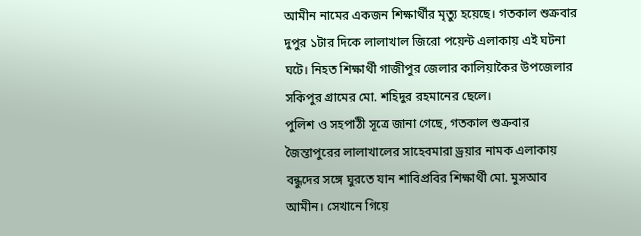আমীন নামের একজন শিক্ষার্থীর মৃত্যু হয়েছে। গতকাল শুক্রবার দুপুর ১টার দিকে লালাখাল জিরো পয়েন্ট এলাকায় এই ঘটনা ঘটে। নিহত শিক্ষার্থী গাজীপুর জেলার কালিয়াকৈর উপজেলার সকিপুর গ্রামের মো. শহিদুর রহমানের ছেলে।
পুলিশ ও সহপাঠী সূত্রে জানা গেছে, গতকাল শুক্রবার জৈন্তাপুরের লালাখালের সাহেবমারা ড্রয়ার নামক এলাকায় বন্ধুদের সঙ্গে ঘুরতে যান শাবিপ্রবির শিক্ষার্থী মো. মুসআব আমীন। সেখানে গিয়ে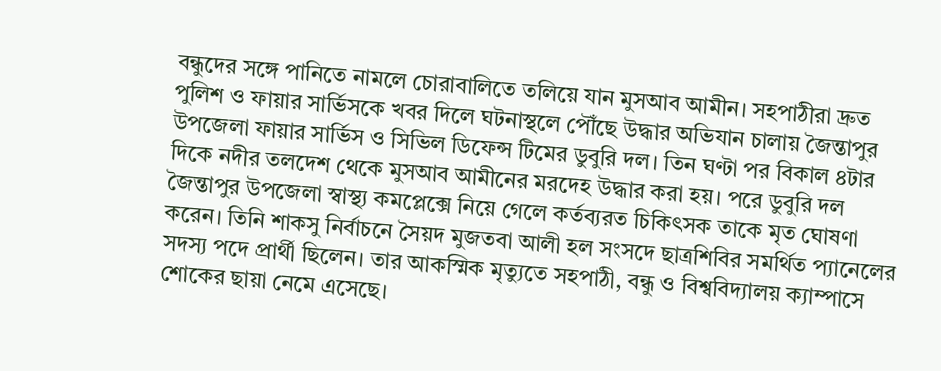বন্ধুদের সঙ্গে পানিতে নামলে চোরাবালিতে তলিয়ে যান মুসআব আমীন। সহপাঠীরা দ্রুত পুলিশ ও ফায়ার সার্ভিসকে খবর দিলে ঘটনাস্থলে পৌঁছে উদ্ধার অভিযান চালায় জৈন্তাপুর উপজেলা ফায়ার সার্ভিস ও সিভিল ডিফেন্স টিমের ডুবুরি দল। তিন ঘণ্টা পর বিকাল ৪টার দিকে নদীর তলদেশ থেকে মুসআব আমীনের মরদেহ উদ্ধার করা হয়। পরে ডুবুরি দল জৈন্তাপুর উপজেলা স্বাস্থ্য কমপ্লেক্সে নিয়ে গেলে কর্তব্যরত চিকিৎসক তাকে মৃত ঘোষণা করেন। তিনি শাকসু নির্বাচনে সৈয়দ মুজতবা আলী হল সংসদে ছাত্রশিবির সমর্থিত প্যানেলের সদস্য পদে প্রার্থী ছিলেন। তার আকস্মিক মৃত্যুতে সহপাঠী, বন্ধু ও বিশ্ববিদ্যালয় ক্যাম্পাসে শোকের ছায়া নেমে এসেছে।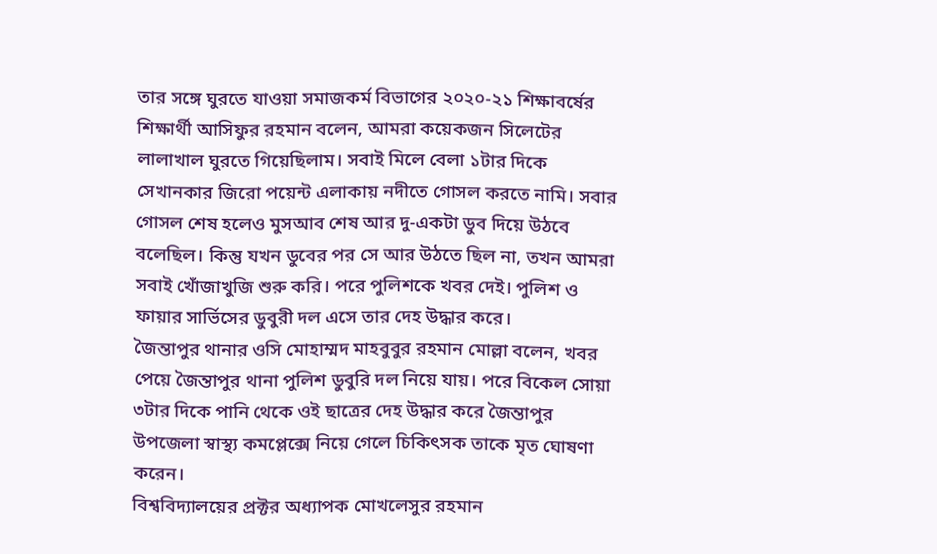তার সঙ্গে ঘুরতে যাওয়া সমাজকর্ম বিভাগের ২০২০-২১ শিক্ষাবর্ষের শিক্ষার্থী আসিফুর রহমান বলেন, আমরা কয়েকজন সিলেটের লালাখাল ঘুরতে গিয়েছিলাম। সবাই মিলে বেলা ১টার দিকে সেখানকার জিরো পয়েন্ট এলাকায় নদীতে গোসল করতে নামি। সবার গোসল শেষ হলেও মুসআব শেষ আর দু-একটা ডুব দিয়ে উঠবে বলেছিল। কিন্তু যখন ডুবের পর সে আর উঠতে ছিল না, তখন আমরা সবাই খোঁজাখুজি শুরু করি। পরে পুলিশকে খবর দেই। পুলিশ ও ফায়ার সার্ভিসের ডুবুরী দল এসে তার দেহ উদ্ধার করে।
জৈন্তাপুর থানার ওসি মোহাম্মদ মাহবুবুর রহমান মোল্লা বলেন, খবর পেয়ে জৈন্তাপুর থানা পুলিশ ডুবুরি দল নিয়ে যায়। পরে বিকেল সোয়া ৩টার দিকে পানি থেকে ওই ছাত্রের দেহ উদ্ধার করে জৈন্তাপুর উপজেলা স্বাস্থ্য কমপ্লেক্সে নিয়ে গেলে চিকিৎসক তাকে মৃত ঘোষণা করেন।
বিশ্ববিদ্যালয়ের প্রক্টর অধ্যাপক মোখলেসুর রহমান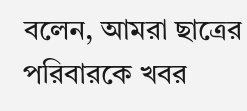বলেন, আমরা ছাত্রের পরিবারকে খবর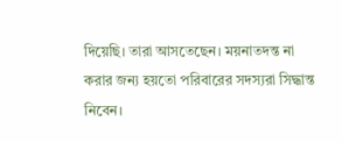দিয়েছি। তারা আসতেছেন। ময়নাতদন্ত না করার জন্য হয়তো পরিবারের সদস্যরা সিদ্ধান্ত নিবেন।